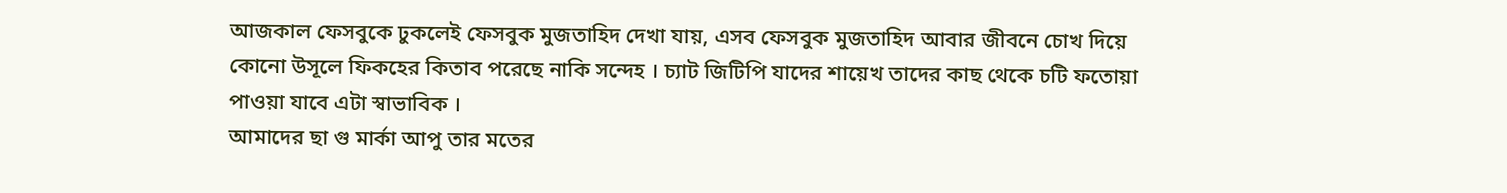আজকাল ফেসবুকে ঢুকলেই ফেসবুক মুজতাহিদ দেখা যায়, এসব ফেসবুক মুজতাহিদ আবার জীবনে চোখ দিয়ে কোনো উসূলে ফিকহের কিতাব পরেছে নাকি সন্দেহ । চ্যাট জিটিপি যাদের শায়েখ তাদের কাছ থেকে চটি ফতোয়া পাওয়া যাবে এটা স্বাভাবিক ।
আমাদের ছা গু মার্কা আপু তার মতের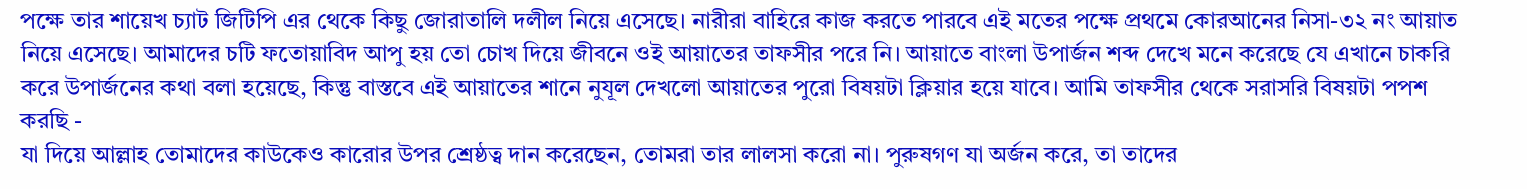পক্ষে তার শায়েখ চ্যাট জিটিপি এর থেকে কিছু জোরাতালি দলীল নিয়ে এসেছে। নারীরা বাহিরে কাজ করতে পারবে এই মতের পক্ষে প্রথমে কোরআনের নিসা-৩২ নং আয়াত নিয়ে এসেছে। আমাদের চটি ফতোয়াবিদ আপু হয় তো চোখ দিয়ে জীবনে ওই আয়াতের তাফসীর পরে নি। আয়াতে বাংলা উপার্জন শব্দ দেখে মনে করেছে যে এখানে চাকরি করে উপার্জনের কথা বলা হয়েছে, কিন্তু বাস্তবে এই আয়াতের শানে নুযূল দেখলো আয়াতের পুরো বিষয়টা ক্লিয়ার হয়ে যাবে। আমি তাফসীর থেকে সরাসরি বিষয়টা পপশ করছি -
যা দিয়ে আল্লাহ তোমাদের কাউকেও কারোর উপর শ্রেষ্ঠত্ব দান করেছেন, তোমরা তার লালসা করো না। পুরুষগণ যা অর্জন করে, তা তাদের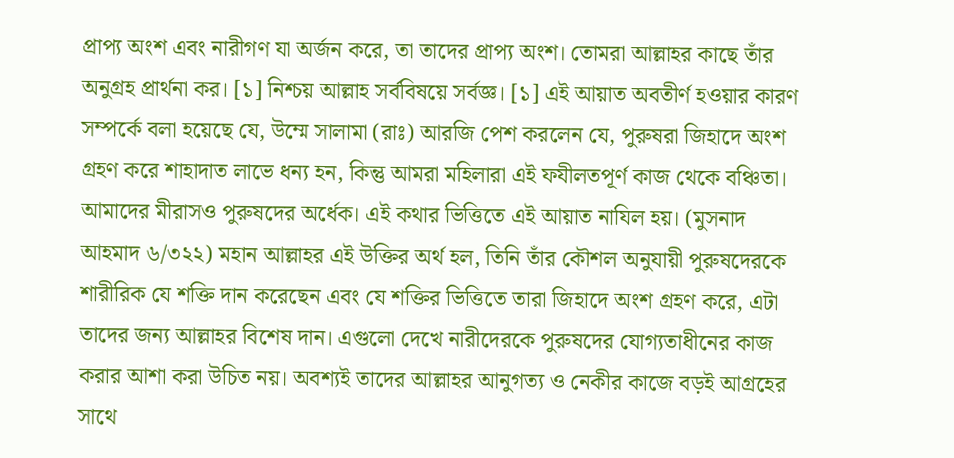প্রাপ্য অংশ এবং নারীগণ যা অর্জন করে, তা তাদের প্রাপ্য অংশ। তোমরা আল্লাহর কাছে তাঁর অনুগ্রহ প্রার্থনা কর। [১] নিশ্চয় আল্লাহ সর্ববিষয়ে সর্বজ্ঞ। [১] এই আয়াত অবতীর্ণ হওয়ার কারণ সম্পর্কে বলা হয়েছে যে, উম্মে সালামা (রাঃ) আরজি পেশ করলেন যে, পুরুষরা জিহাদে অংশ গ্রহণ করে শাহাদাত লাভে ধন্য হন, কিন্তু আমরা মহিলারা এই ফযীলতপূর্ণ কাজ থেকে বঞ্চিতা। আমাদের মীরাসও পুরুষদের অর্ধেক। এই কথার ভিত্তিতে এই আয়াত নাযিল হয়। (মুসনাদ আহমাদ ৬/৩২২) মহান আল্লাহর এই উক্তির অর্থ হল, তিনি তাঁর কৌশল অনুযায়ী পুরুষদেরকে শারীরিক যে শক্তি দান করেছেন এবং যে শক্তির ভিত্তিতে তারা জিহাদে অংশ গ্রহণ করে, এটা তাদের জন্য আল্লাহর বিশেষ দান। এগুলো দেখে নারীদেরকে পুরুষদের যোগ্যতাধীনের কাজ করার আশা করা উচিত নয়। অবশ্যই তাদের আল্লাহর আনুগত্য ও নেকীর কাজে বড়ই আগ্রহের সাথে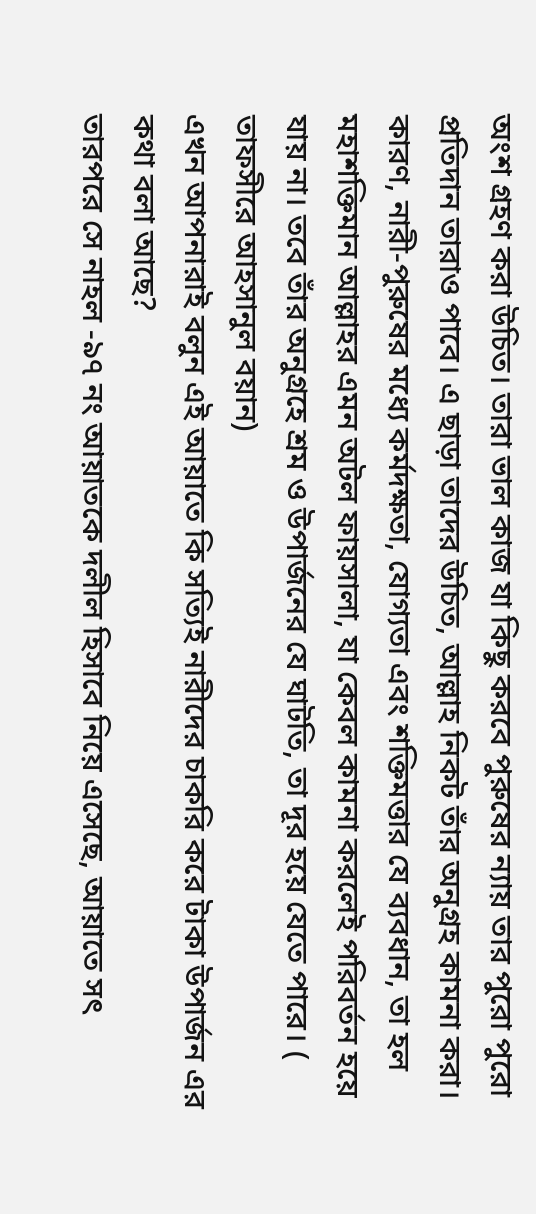অংশ গ্রহণ করা উচিত। তারা ভাল কাজ যা কিছু করবে পুরুষের ন্যায় তার পুরো পুরো প্রতিদান তারাও পাবে। এ ছাড়া তাদের উচিত, আল্লাহ নিকট তাঁর অনুগ্রহ কামনা করা। কারণ, নারী-পুরুষের মধ্যে কর্মদক্ষতা, যোগ্যতা এবং শক্তিমত্তার যে ব্যবধান, তা হল মহাশক্তিমান আল্লাহর এমন অটল ফায়সালা, যা কেবল কামনা করলেই পরিবর্তন হয়ে যায় না। তবে তাঁর অনুগ্রহে শ্রম ও উপার্জনের যে ঘাটতি, তা দূর হয়ে যেতে পারে। ( তাফসীরে আহসানুল বয়ান)
এখন আপনারাই বলুন এই আয়াতে কি সত্যিই নারীদের চাকরি করে টাকা উপার্জন এর কথা বলা আছে?
তারপরে সে নাহল -৯৭ নং আয়াতকে দলীল হিসাবে নিয়ে এসেছে, আয়াতে সৎ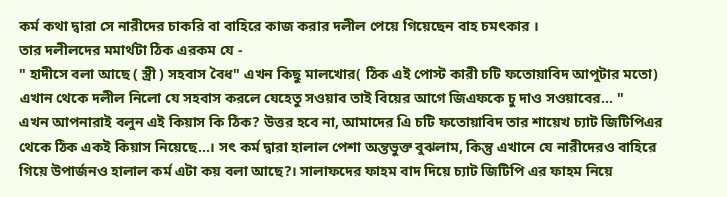কর্ম কথা দ্বারা সে নারীদের চাকরি বা বাহিরে কাজ করার দলীল পেয়ে গিয়েছেন বাহ চমৎকার ।
তার দলীলদের মমার্থটা ঠিক এরকম যে -
" হাদীসে বলা আছে ( স্ত্রী ) সহবাস বৈধ" এখন কিছু মালখোর( ঠিক এই পোস্ট কারী চটি ফতোয়াবিদ আপুটার মতো) এখান থেকে দলীল নিলো যে সহবাস করলে যেহেতু সওয়াব তাই বিয়ের আগে জিএফকে চু দাও সওয়াবের... "
এখন আপনারাই বলুন এই কিয়াস কি ঠিক? উত্তর হবে না, আমাদের এি চটি ফতোয়াবিদ তার শায়েখ চ্যাট জিটিপিএর থেকে ঠিক একই কিয়াস নিয়েছে...। সৎ কর্ম দ্বারা হালাল পেশা অন্তভুক্ত বুঝলাম, কিন্তু এখানে যে নারীদেরও বাহিরে গিয়ে উপার্জনও হালাল কর্ম এটা কয় বলা আছে?। সালাফদের ফাহম বাদ দিয়ে চ্যাট জিটিপি এর ফাহম নিয়ে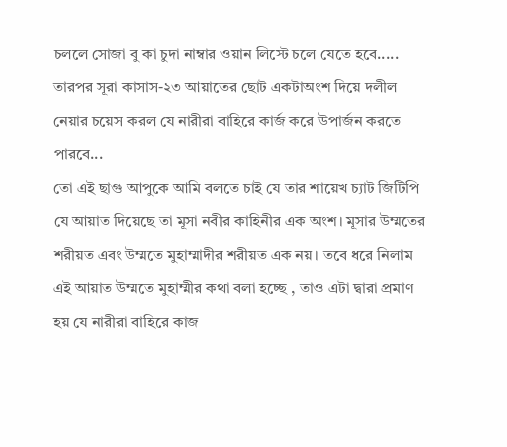চললে সোজা বু কা চুদা নাম্বার ওয়ান লিস্টে চলে যেতে হবে.....
তারপর সূরা কাসাস-২৩ আয়াতের ছোট একটাঅংশ দিয়ে দলীল নেয়ার চয়েস করল যে নারীরা বাহিরে কার্জ করে উপার্জন করতে পারবে...
তো এই ছাগু আপুকে আমি বলতে চাই যে তার শায়েখ চ্যাট জিটিপি যে আয়াত দিয়েছে তা মূসা নবীর কাহিনীর এক অংশ। মূসার উম্মতের শরীয়ত এবং উম্মতে মুহাম্মাদীর শরীয়ত এক নয়। তবে ধরে নিলাম এই আয়াত উম্মতে মুহাম্মীর কথা বলা হচ্ছে , তাও এটা দ্বারা প্রমাণ হয় যে নারীরা বাহিরে কাজ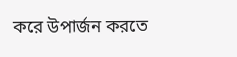করে উপার্জন করতে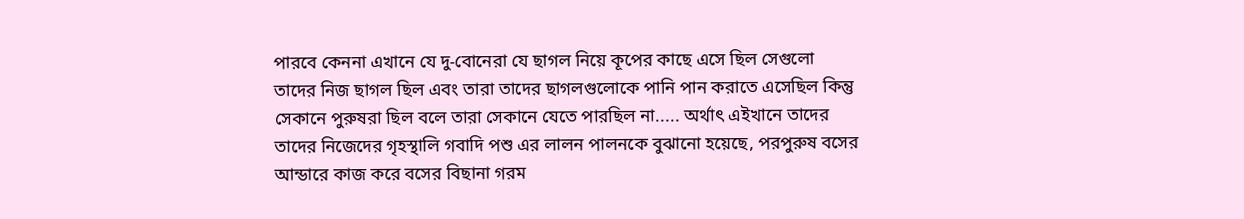পারবে কেননা এখানে যে দু-বোনেরা যে ছাগল নিয়ে কূপের কাছে এসে ছিল সেগুলো তাদের নিজ ছাগল ছিল এবং তারা তাদের ছাগলগুলোকে পানি পান করাতে এসেছিল কিন্তু সেকানে পুরুষরা ছিল বলে তারা সেকানে যেতে পারছিল না..... অর্থাৎ এইখানে তাদের তাদের নিজেদের গৃহস্থালি গবাদি পশু এর লালন পালনকে বুঝানো হয়েছে, পরপুরুষ বসের আন্ডারে কাজ করে বসের বিছানা গরম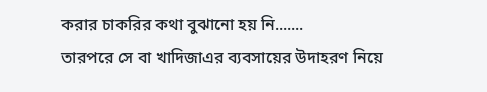করার চাকরির কথা বুঝানো হয় নি.......
তারপরে সে বা খাদিজাএর ব্যবসায়ের উদাহরণ নিয়ে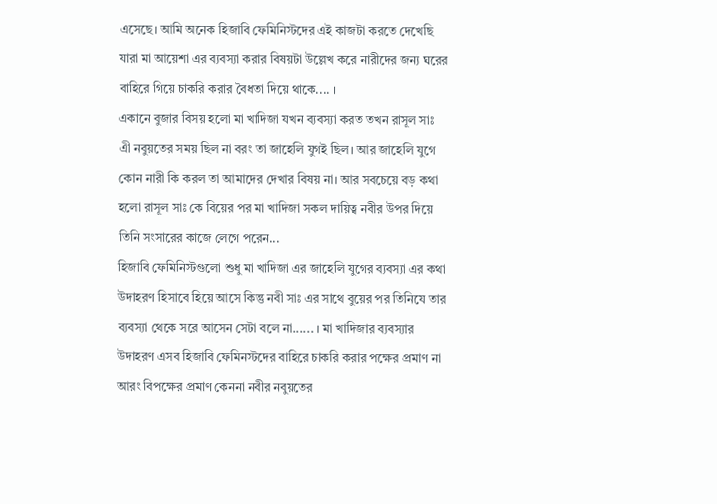এসেছে। আমি অনেক হিজাবি ফেমিনিস্টদের এই কাজটা করতে দেখেছি যারা মা আয়েশা এর ব্যবস্যা করার বিষয়টা উল্লেখ করে নারীদের জন্য ঘরের বাহিরে গিয়ে চাকরি করার বৈধতা দিয়ে থাকে.... ।
একানে বুজার বিসয় হলো মা খাদিজা যখন ব্যবস্যা করত তখন রাসূল সাঃ এী নবুয়তের সময় ছিল না বরং তা জাহেলি যুগই ছিল। আর জাহেলি যুগে কোন নারী কি করল তা আমাদের দেখার বিষয় না। আর সবচেয়ে বড় কথা হলো রাসূল সাঃ কে বিয়ের পর মা খাদিজা সকল দায়িত্ব নবীর উপর দিয়ে তিনি সংসারের কাজে লেগে পরেন...
হিজাবি ফেমিনিস্টগুলো শুধু মা খাদিজা এর জাহেলি যুগের ব্যবস্যা এর কথা উদাহরণ হিসাবে হিয়ে আসে কিন্তু নবী সাঃ এর সাথে বুয়ের পর তিনিযে তার ব্যবস্যা থেকে সরে আসেন সেটা বলে না...... । মা খাদিজার ব্যবস্যার উদাহরণ এসব হিজাবি ফেমিনস্টদের বাহিরে চাকরি করার পক্ষের প্রমাণ না আরং বিপক্ষের প্রমাণ কেননা নবীর নবুয়তের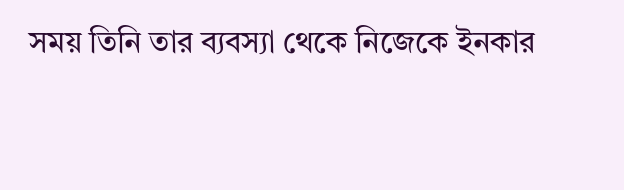সময় তিনি তার ব্যবস্যা থেকে নিজেকে ইনকার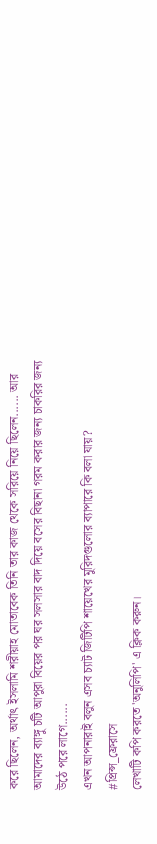করে ছিলেন, অর্থাৎ ইসলামি শরীয়াহ মোতাবেক তিনি তার কাজ থেকে সরিয়ে নিয়ে ছিলেন...... আর আমাদের ব্যাঙ্গু চটি আপুরা বিয়ের পর ঘর সলসার বাদ দিয়ে বসের বিছানা গরম করার জন্য চাকরির জন্য উঠে পরে লাগে......
এখন আপনারাই বলুন এসব চ্যাট জিটিপি শায়েখের মুরিদগুলোর ব্যাপারে কি বলা যায়?
#প্রিন্স_ফ্রেরাসে
লেখাটি কপি করতে 'অনুলিপি' এ ক্লিক করুন।